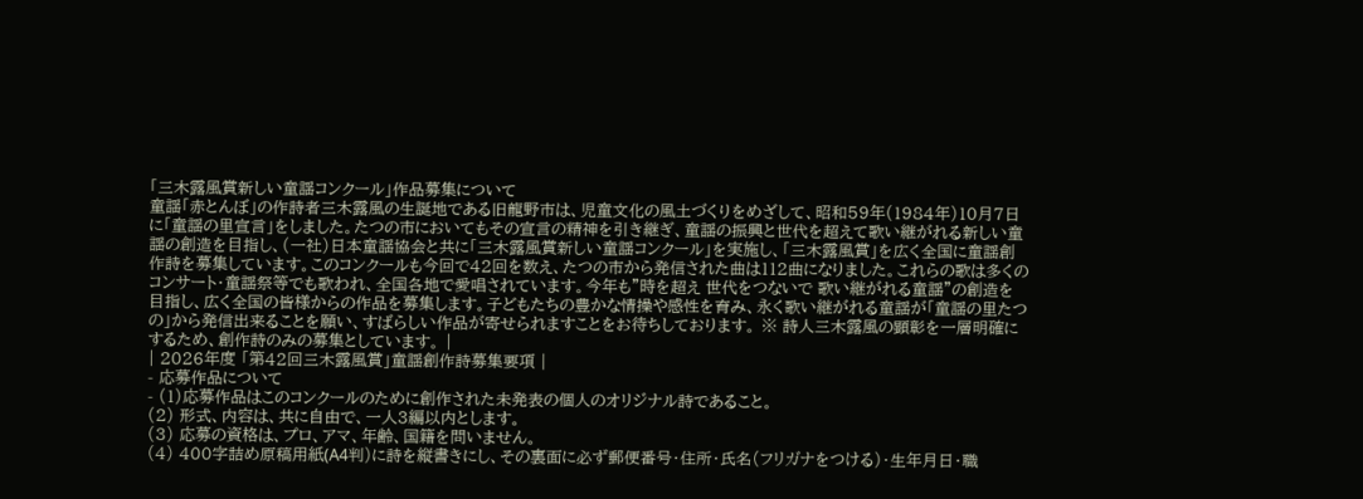「三木露風賞新しい童謡コンクール」作品募集について
童謡「赤とんぼ」の作詩者三木露風の生誕地である旧龍野市は、児童文化の風土づくりをめざして、昭和59年(1984年)10月7日に「童謡の里宣言」をしました。たつの市においてもその宣言の精神を引き継ぎ、童謡の振興と世代を超えて歌い継がれる新しい童謡の創造を目指し、(一社)日本童謡協会と共に「三木露風賞新しい童謡コンクール」を実施し、「三木露風賞」を広く全国に童謡創作詩を募集しています。このコンクールも今回で42回を数え、たつの市から発信された曲は112曲になりました。これらの歌は多くのコンサート・童謡祭等でも歌われ、全国各地で愛唱されています。今年も”時を超え 世代をつないで 歌い継がれる童謡”の創造を目指し、広く全国の皆様からの作品を募集します。子どもたちの豊かな情操や感性を育み、永く歌い継がれる童謡が「童謡の里たつの」から発信出来ることを願い、すばらしい作品が寄せられますことをお待ちしております。 ※ 詩人三木露風の顕彰を一層明確にするため、創作詩のみの募集としています。 |
| 2026年度 「第42回三木露風賞」童謡創作詩募集要項 |
- 応募作品について
- (1)応募作品はこのコンクールのために創作された未発表の個人のオリジナル詩であること。
(2) 形式、内容は、共に自由で、一人3編以内とします。
(3) 応募の資格は、プロ、アマ、年齢、国籍を問いません。
(4) 400字詰め原稿用紙(A4判)に詩を縦書きにし、その裏面に必ず郵便番号・住所・氏名(フリガナをつける)・生年月日・職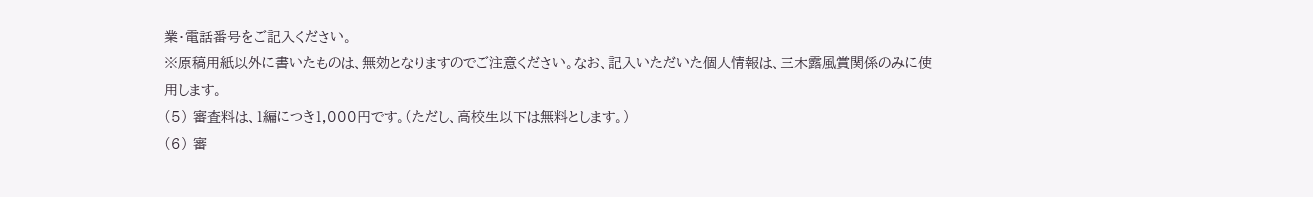業・電話番号をご記入ください。
※原稿用紙以外に書いたものは、無効となりますのでご注意ください。なお、記入いただいた個人情報は、三木露風賞関係のみに使用します。
(5) 審査料は、1編につき1,000円です。(ただし、高校生以下は無料とします。)
(6) 審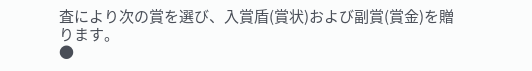査により次の賞を選び、入賞盾(賞状)および副賞(賞金)を贈ります。
●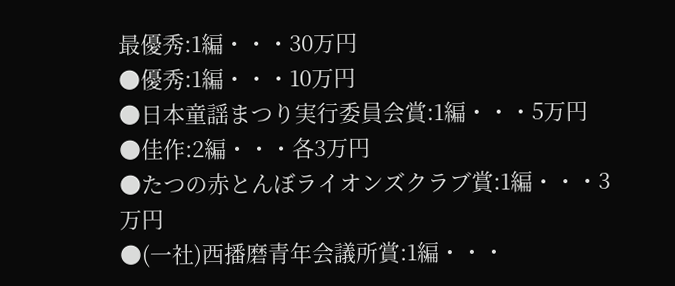最優秀:1編・・・30万円
●優秀:1編・・・10万円
●日本童謡まつり実行委員会賞:1編・・・5万円
●佳作:2編・・・各3万円
●たつの赤とんぼライオンズクラブ賞:1編・・・3万円
●(一社)西播磨青年会議所賞:1編・・・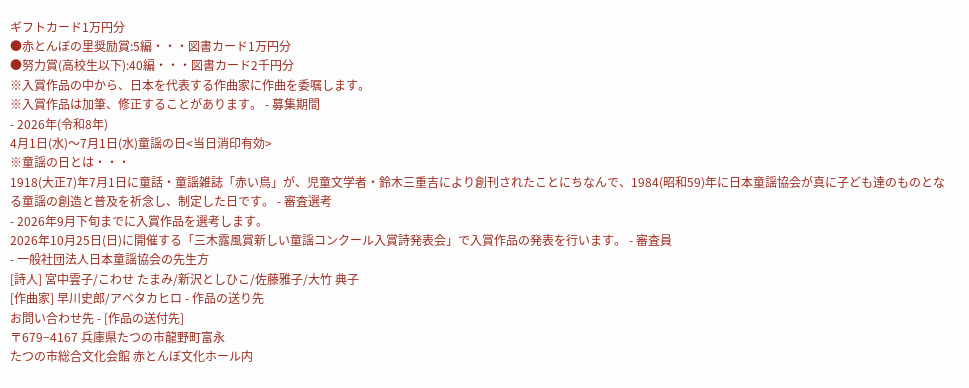ギフトカード1万円分
●赤とんぼの里奨励賞:5編・・・図書カード1万円分
●努力賞(高校生以下):40編・・・図書カード2千円分
※入賞作品の中から、日本を代表する作曲家に作曲を委嘱します。
※入賞作品は加筆、修正することがあります。 - 募集期間
- 2026年(令和8年)
4月1日(水)〜7月1日(水)童謡の日<当日消印有効>
※童謡の日とは・・・
1918(大正7)年7月1日に童話・童謡雑誌「赤い鳥」が、児童文学者・鈴木三重吉により創刊されたことにちなんで、1984(昭和59)年に日本童謡協会が真に子ども達のものとなる童謡の創造と普及を祈念し、制定した日です。 - 審査選考
- 2026年9月下旬までに入賞作品を選考します。
2026年10月25日(日)に開催する「三木露風賞新しい童謡コンクール入賞詩発表会」で入賞作品の発表を行います。 - 審査員
- 一般社団法人日本童謡協会の先生方
[詩人] 宮中雲子/こわせ たまみ/新沢としひこ/佐藤雅子/大竹 典子
[作曲家] 早川史郎/アベタカヒロ - 作品の送り先
お問い合わせ先 - [作品の送付先]
〒679−4167 兵庫県たつの市龍野町富永
たつの市総合文化会館 赤とんぼ文化ホール内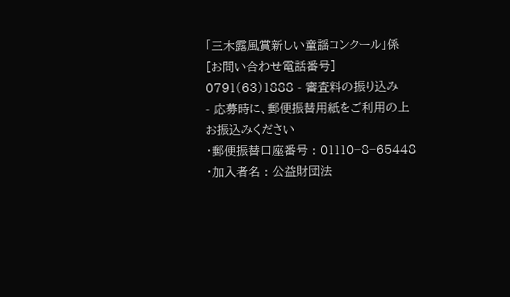「三木露風賞新しい童謡コンクール」係
[お問い合わせ電話番号] 0791(63)1888 - 審査料の振り込み
- 応募時に、郵便振替用紙をご利用の上お振込みください
・郵便振替口座番号 : 01110−8−65448
・加入者名 : 公益財団法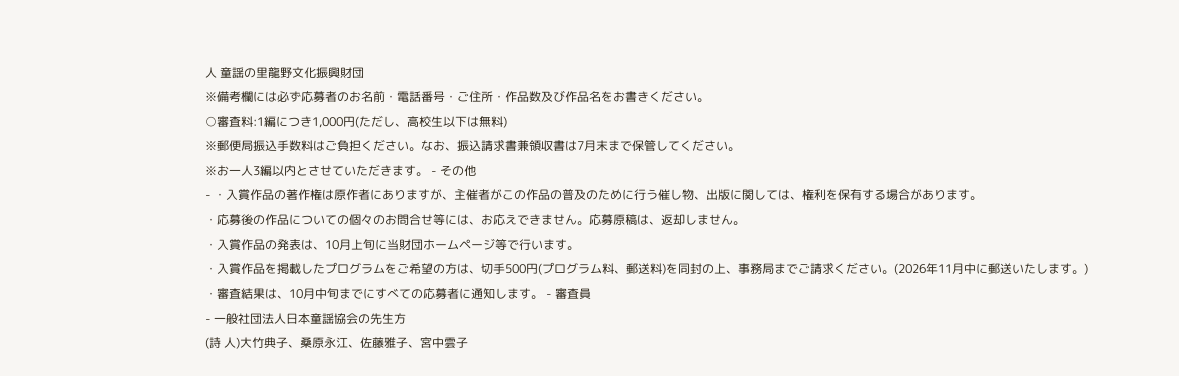人 童謡の里龍野文化振興財団
※備考欄には必ず応募者のお名前・電話番号・ご住所・作品数及び作品名をお書きください。
○審査料:1編につき1,000円(ただし、高校生以下は無料)
※郵便局振込手数料はご負担ください。なお、振込請求書兼領収書は7月末まで保管してください。
※お一人3編以内とさせていただきます。 - その他
- ・入賞作品の著作権は原作者にありますが、主催者がこの作品の普及のために行う催し物、出版に関しては、権利を保有する場合があります。
・応募後の作品についての個々のお問合せ等には、お応えできません。応募原稿は、返却しません。
・入賞作品の発表は、10月上旬に当財団ホームページ等で行います。
・入賞作品を掲載したプログラムをご希望の方は、切手500円(プログラム料、郵送料)を同封の上、事務局までご請求ください。(2026年11月中に郵送いたします。)
・審査結果は、10月中旬までにすべての応募者に通知します。 - 審査員
- 一般社団法人日本童謡協会の先生方
(詩 人)大竹典子、桑原永江、佐藤雅子、宮中雲子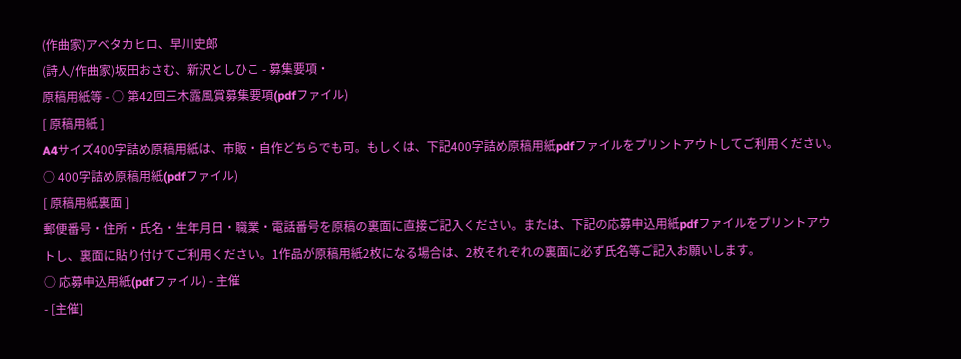(作曲家)アベタカヒロ、早川史郎
(詩人/作曲家)坂田おさむ、新沢としひこ - 募集要項・
原稿用紙等 - ○ 第42回三木露風賞募集要項(pdfファイル)
[ 原稿用紙 ]
A4サイズ400字詰め原稿用紙は、市販・自作どちらでも可。もしくは、下記400字詰め原稿用紙pdfファイルをプリントアウトしてご利用ください。
○ 400字詰め原稿用紙(pdfファイル)
[ 原稿用紙裏面 ]
郵便番号・住所・氏名・生年月日・職業・電話番号を原稿の裏面に直接ご記入ください。または、下記の応募申込用紙pdfファイルをプリントアウトし、裏面に貼り付けてご利用ください。1作品が原稿用紙2枚になる場合は、2枚それぞれの裏面に必ず氏名等ご記入お願いします。
○ 応募申込用紙(pdfファイル) - 主催
- [主催]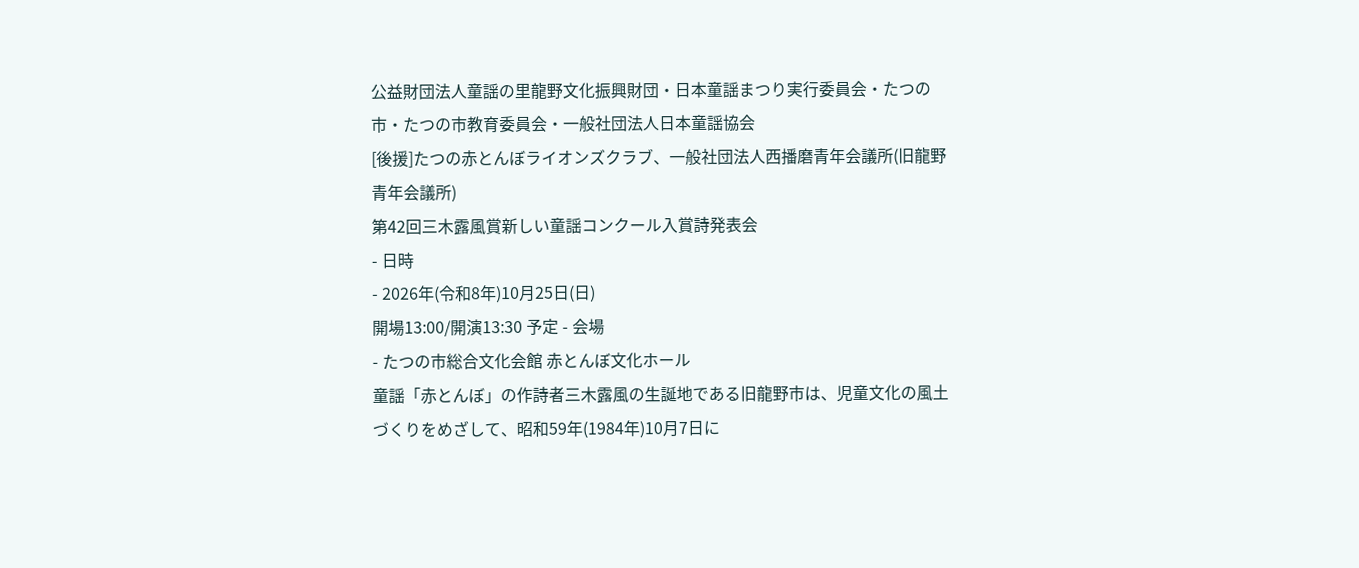公益財団法人童謡の里龍野文化振興財団・日本童謡まつり実行委員会・たつの市・たつの市教育委員会・一般社団法人日本童謡協会
[後援]たつの赤とんぼライオンズクラブ、一般社団法人西播磨青年会議所(旧龍野青年会議所)
第42回三木露風賞新しい童謡コンクール入賞詩発表会
- 日時
- 2026年(令和8年)10月25日(日)
開場13:00/開演13:30 予定 - 会場
- たつの市総合文化会館 赤とんぼ文化ホール
童謡「赤とんぼ」の作詩者三木露風の生誕地である旧龍野市は、児童文化の風土づくりをめざして、昭和59年(1984年)10月7日に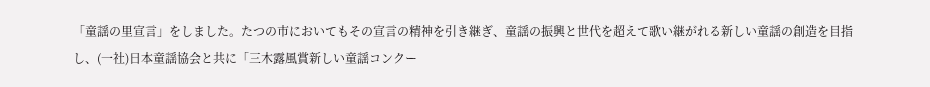「童謡の里宣言」をしました。たつの市においてもその宣言の精神を引き継ぎ、童謡の振興と世代を超えて歌い継がれる新しい童謡の創造を目指し、(一社)日本童謡協会と共に「三木露風賞新しい童謡コンクー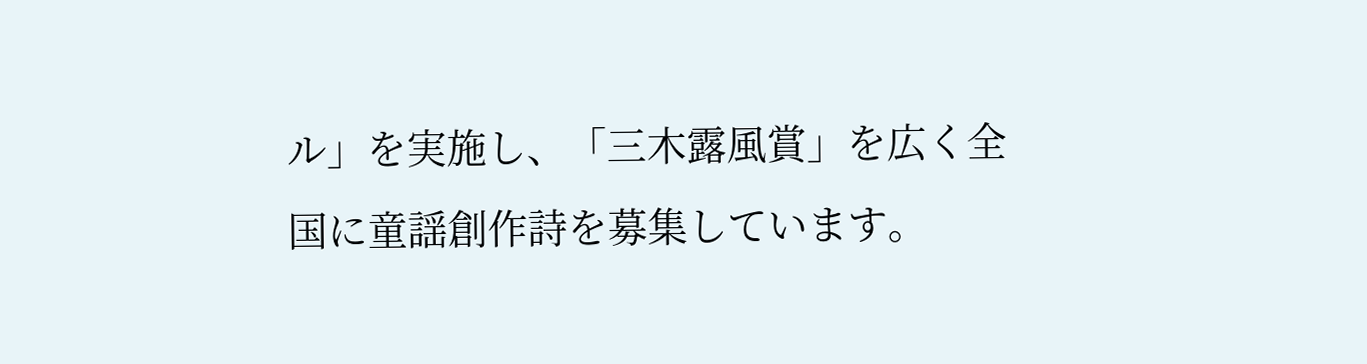ル」を実施し、「三木露風賞」を広く全国に童謡創作詩を募集しています。